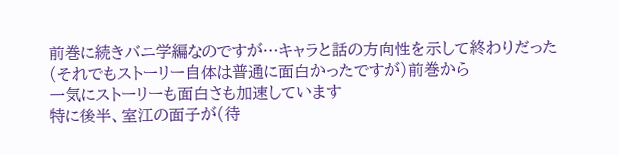前巻に続きバニ学編なのですが…キャラと話の方向性を示して終わりだった
(それでもストーリー自体は普通に面白かったですが)前巻から
一気にストーリーも面白さも加速しています
特に後半、室江の面子が(待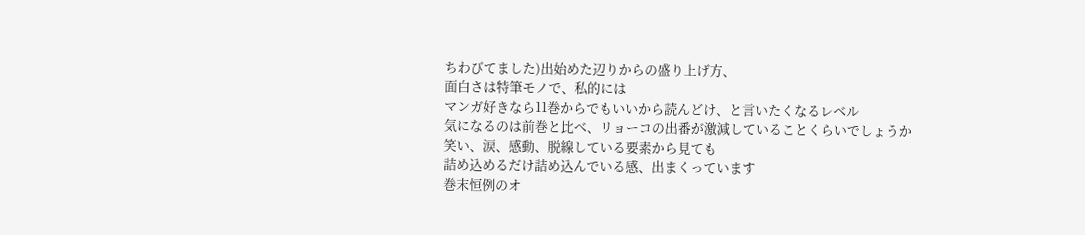ちわびてました)出始めた辺りからの盛り上げ方、
面白さは特筆モノで、私的には
マンガ好きなら11巻からでもいいから読んどけ、と言いたくなるレベル
気になるのは前巻と比べ、リョーコの出番が激減していることくらいでしょうか
笑い、涙、感動、脱線している要素から見ても
詰め込めるだけ詰め込んでいる感、出まくっています
巻末恒例のオ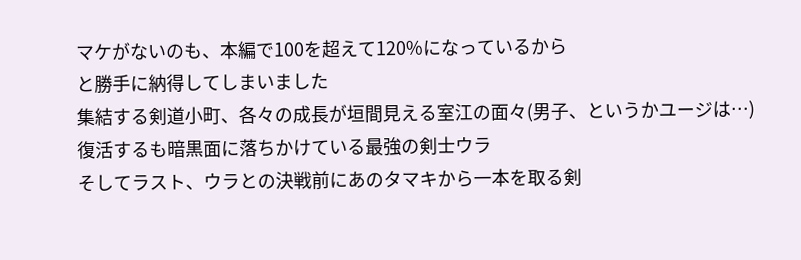マケがないのも、本編で100を超えて120%になっているから
と勝手に納得してしまいました
集結する剣道小町、各々の成長が垣間見える室江の面々(男子、というかユージは…)
復活するも暗黒面に落ちかけている最強の剣士ウラ
そしてラスト、ウラとの決戦前にあのタマキから一本を取る剣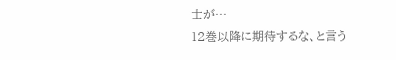士が…
12巻以降に期待するな、と言う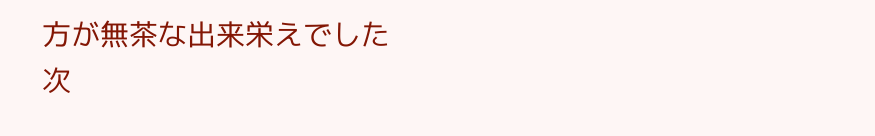方が無茶な出来栄えでした
次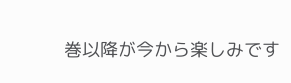巻以降が今から楽しみです